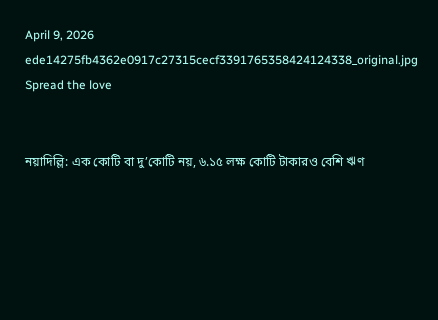April 9, 2026
ede14275fb4362e0917c27315cecf3391765358424124338_original.jpg
Spread the love


নয়াদিল্লি: এক কোটি বা দু’কোটি নয়, ৬.১৫ লক্ষ কোটি টাকারও বেশি ঋণ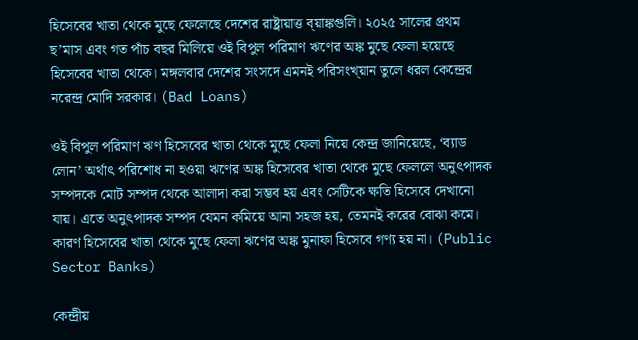হিসেবের খাতা থেকে মুছে ফেলেছে দেশের রাষ্ট্রায়াত্ত ব্য়াঙ্কগুলি। ২০২৫ সালের প্রথম ছ’মাস এবং গত পাঁচ বছর মিলিয়ে ওই বিপুল পরিমাণ ঋণের অঙ্ক মুছে ফেলা হয়েছে হিসেবের খাতা থেকে। মঙ্গলবার দেশের সংসদে এমনই পরিসংখ্য়ান তুলে ধরল কেন্দ্রের নরেন্দ্র মোদি সরকার। (Bad Loans)

ওই বিপুল পরিমাণ ঋণ হিসেবের খাতা থেকে মুছে ফেলা নিয়ে কেন্দ্র জানিয়েছে, ‘ব্যাড লোন’ অর্থাৎ পরিশোধ না হওয়া ঋণের অঙ্ক হিসেবের খাতা থেকে মুছে ফেললে অনুৎপাদক সম্পদকে মোট সম্পদ থেকে আলাদা করা সম্ভব হয় এবং সেটিকে ক্ষতি হিসেবে দেখানো যায়। এতে অনুৎপাদক সম্পদ যেমন কমিয়ে আনা সহজ হয়, তেমনই করের বোঝা কমে। কারণ হিসেবের খাতা থেকে মুছে ফেলা ঋণের অঙ্ক মুনাফা হিসেবে গণ্য হয় না। (Public Sector Banks)

কেন্দ্রীয়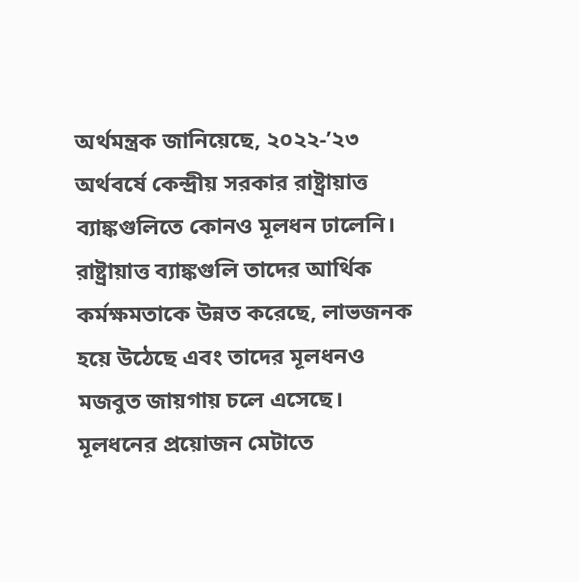অর্থমন্ত্রক জানিয়েছে, ২০২২-’২৩ অর্থবর্ষে কেন্দ্রীয় সরকার রাষ্ট্রায়াত্ত ব্যাঙ্কগুলিতে কোনও মূলধন ঢালেনি।  রাষ্ট্রায়াত্ত ব্যাঙ্কগুলি তাদের আর্থিক কর্মক্ষমতাকে উন্নত করেছে, লাভজনক হয়ে উঠেছে এবং তাদের মূলধনও মজবুত জায়গায় চলে এসেছে। মূলধনের প্রয়োজন মেটাতে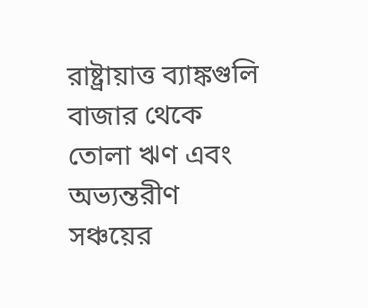রাষ্ট্রায়াত্ত ব্যাঙ্কগুলি বাজার থেকে তোলা ঋণ এবং অভ্যন্তরীণ সঞ্চয়ের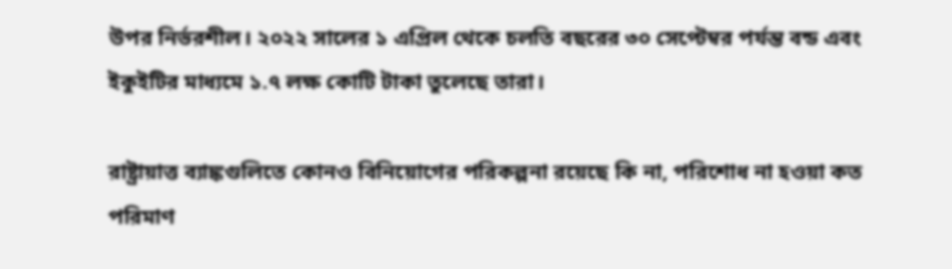উপর নির্ভরশীল। ২০২২ সালের ১ এপ্রিল থেকে চলতি বছরের ৩০ সেপ্টেম্বর পর্যন্ত বন্ড এবং ইকুইটির মাধ্যমে ১.৭ লক্ষ কোটি টাকা তুলেছে তারা।

রাষ্ট্রায়াত্ত ব্যাঙ্কগুলিতে কোনও বিনিয়োগের পরিকল্পনা রয়েছে কি না, পরিশোধ না হওয়া কত পরিমাণ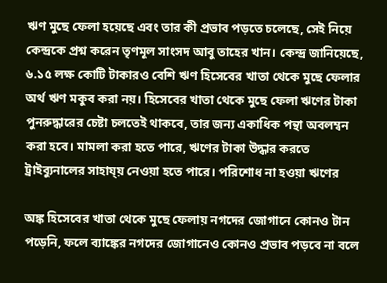ঋণ মুছে ফেলা হয়েছে এবং তার কী প্রভাব পড়তে চলেছে, সেই নিয়ে কেন্দ্রকে প্রশ্ন করেন তৃণমূল সাংসদ আবু তাহের খান। কেন্দ্র জানিয়েছে, ৬.১৫ লক্ষ কোটি টাকারও বেশি ঋণ হিসেবের খাতা থেকে মুছে ফেলার অর্থ ঋণ মকুব করা নয়। হিসেবের খাতা থেকে মুছে ফেলা ঋণের টাকা পুনরুদ্ধারের চেষ্টা চলতেই থাকবে, তার জন্য একাধিক পন্থা অবলম্বন করা হবে। মামলা করা হতে পারে, ঋণের টাকা উদ্ধার করতে ট্রাইব্যুনালের সাহায্য় নেওয়া হতে পারে। পরিশোধ না হওয়া ঋণের

অঙ্ক হিসেবের খাতা থেকে মুছে ফেলায় নগদের জোগানে কোনও টান পড়েনি, ফলে ব্যাঙ্কের নগদের জোগানেও কোনও প্রভাব পড়বে না বলে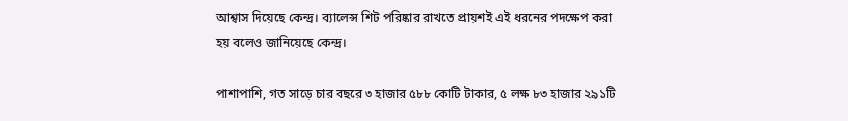আশ্বাস দিয়েছে কেন্দ্র। ব্যালেন্স শিট পরিষ্কার রাখতে প্রায়শই এই ধরনের পদক্ষেপ করা হয় বলেও জানিয়েছে কেন্দ্র।

পাশাপাশি, গত সাড়ে চার বছরে ৩ হাজার ৫৮৮ কোটি টাকার, ৫ লক্ষ ৮৩ হাজার ২৯১টি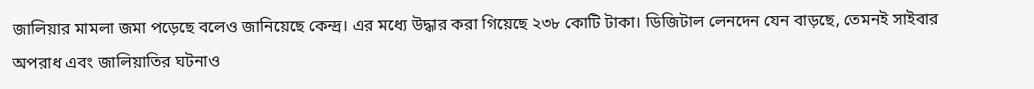জালিয়ার মামলা জমা পড়েছে বলেও জানিয়েছে কেন্দ্র। এর মধ্যে উদ্ধার করা গিয়েছে ২৩৮ কোটি টাকা। ডিজিটাল লেনদেন যেন বাড়ছে, তেমনই সাইবার অপরাধ এবং জালিয়াতির ঘটনাও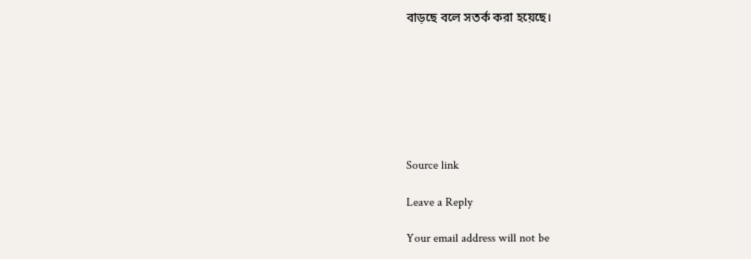বাড়ছে বলে সতর্ক করা হয়েছে।







Source link

Leave a Reply

Your email address will not be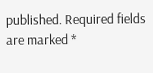published. Required fields are marked *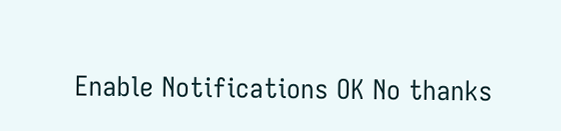Enable Notifications OK No thanks